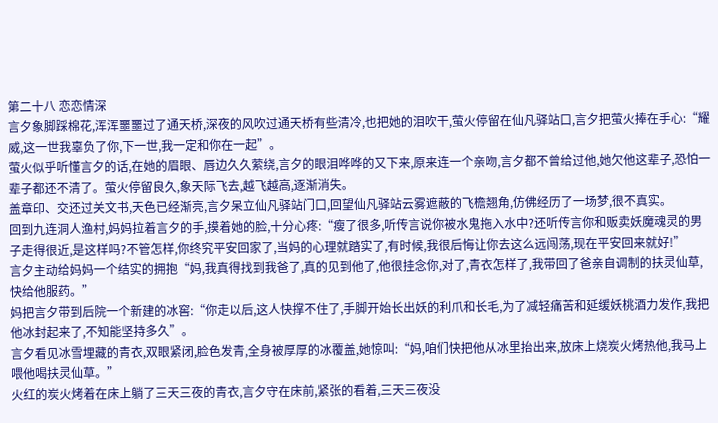第二十八 恋恋情深
言夕象脚踩棉花,浑浑噩噩过了通天桥,深夜的风吹过通天桥有些清冷,也把她的泪吹干,萤火停留在仙凡驿站口,言夕把萤火捧在手心:“耀威,这一世我辜负了你,下一世,我一定和你在一起”。
萤火似乎听懂言夕的话,在她的眉眼、唇边久久萦绕,言夕的眼泪哗哗的又下来,原来连一个亲吻,言夕都不曾给过他,她欠他这辈子,恐怕一辈子都还不清了。萤火停留良久,象天际飞去,越飞越高,逐渐消失。
盖章印、交还过关文书,天色已经渐亮,言夕呆立仙凡驿站门口,回望仙凡驿站云雾遮蔽的飞檐翘角,仿佛经历了一场梦,很不真实。
回到九连洞人渔村,妈妈拉着言夕的手,摸着她的脸,十分心疼:“瘦了很多,听传言说你被水鬼拖入水中?还听传言你和贩卖妖魔魂灵的男子走得很近,是这样吗?不管怎样,你终究平安回家了,当妈的心理就踏实了,有时候,我很后悔让你去这么远闯荡,现在平安回来就好!”
言夕主动给妈妈一个结实的拥抱“妈,我真得找到我爸了,真的见到他了,他很挂念你,对了,青衣怎样了,我带回了爸亲自调制的扶灵仙草,快给他服药。”
妈把言夕带到后院一个新建的冰窖:“你走以后,这人快撑不住了,手脚开始长出妖的利爪和长毛,为了减轻痛苦和延缓妖桃酒力发作,我把他冰封起来了,不知能坚持多久”。
言夕看见冰雪埋藏的青衣,双眼紧闭,脸色发青,全身被厚厚的冰覆盖,她惊叫:“妈,咱们快把他从冰里抬出来,放床上烧炭火烤热他,我马上喂他喝扶灵仙草。”
火红的炭火烤着在床上躺了三天三夜的青衣,言夕守在床前,紧张的看着,三天三夜没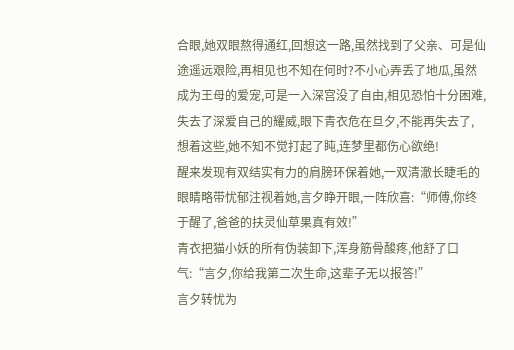合眼,她双眼熬得通红,回想这一路,虽然找到了父亲、可是仙途遥远艰险,再相见也不知在何时?不小心弄丢了地瓜,虽然成为王母的爱宠,可是一入深宫没了自由,相见恐怕十分困难,失去了深爱自己的耀威,眼下青衣危在旦夕,不能再失去了,
想着这些,她不知不觉打起了盹,连梦里都伤心欲绝!
醒来发现有双结实有力的肩膀环保着她,一双清澈长睫毛的眼睛略带忧郁注视着她,言夕睁开眼,一阵欣喜:“师傅,你终于醒了,爸爸的扶灵仙草果真有效!”
青衣把猫小妖的所有伪装卸下,浑身筋骨酸疼,他舒了口气:“言夕,你给我第二次生命,这辈子无以报答!”
言夕转忧为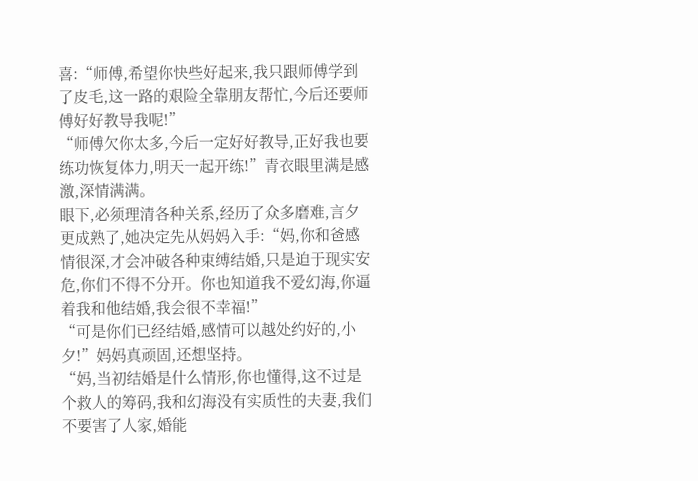喜:“师傅,希望你快些好起来,我只跟师傅学到了皮毛,这一路的艰险全靠朋友帮忙,今后还要师傅好好教导我呢!”
“师傅欠你太多,今后一定好好教导,正好我也要练功恢复体力,明天一起开练!”青衣眼里满是感激,深情满满。
眼下,必须理清各种关系,经历了众多磨难,言夕更成熟了,她决定先从妈妈入手:“妈,你和爸感情很深,才会冲破各种束缚结婚,只是迫于现实安危,你们不得不分开。你也知道我不爱幻海,你逼着我和他结婚,我会很不幸福!”
“可是你们已经结婚,感情可以越处约好的,小夕!”妈妈真顽固,还想坚持。
“妈,当初结婚是什么情形,你也懂得,这不过是个救人的筹码,我和幻海没有实质性的夫妻,我们不要害了人家,婚能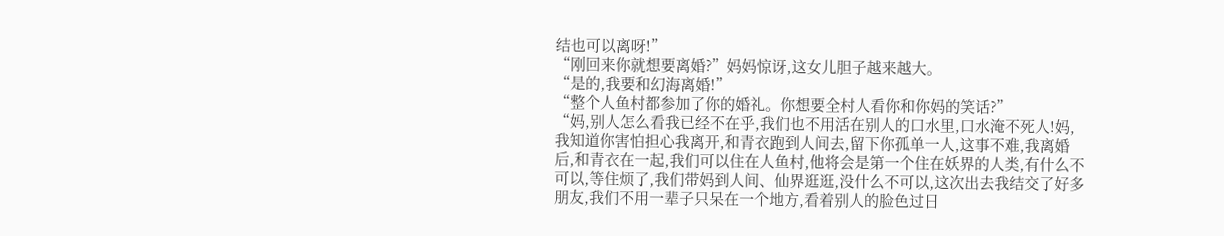结也可以离呀!”
“刚回来你就想要离婚?”妈妈惊讶,这女儿胆子越来越大。
“是的,我要和幻海离婚!”
“整个人鱼村都参加了你的婚礼。你想要全村人看你和你妈的笑话?”
“妈,别人怎么看我已经不在乎,我们也不用活在别人的口水里,口水淹不死人!妈,我知道你害怕担心我离开,和青衣跑到人间去,留下你孤单一人,这事不难,我离婚后,和青衣在一起,我们可以住在人鱼村,他将会是第一个住在妖界的人类,有什么不可以,等住烦了,我们带妈到人间、仙界逛逛,没什么不可以,这次出去我结交了好多朋友,我们不用一辈子只呆在一个地方,看着别人的脸色过日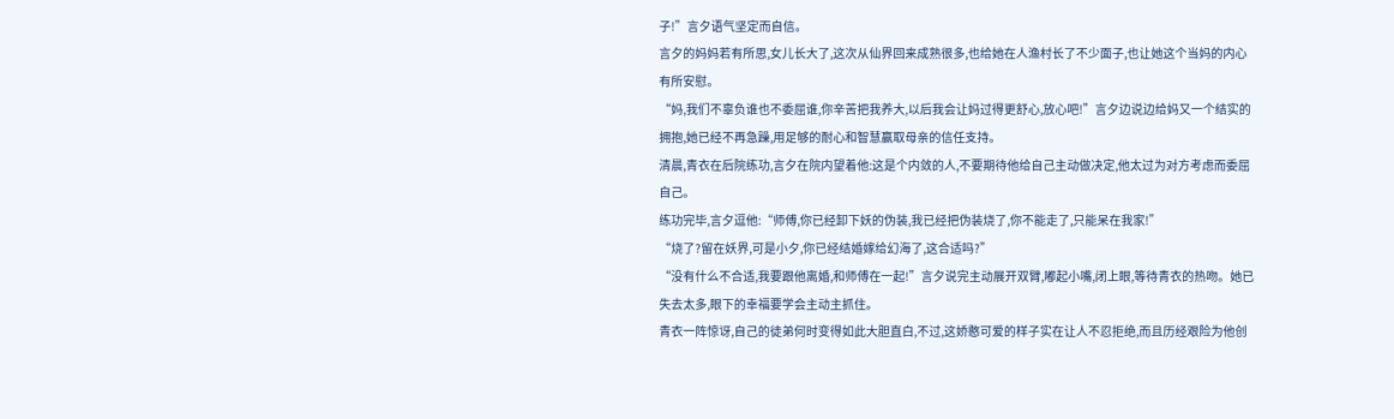子!”言夕语气坚定而自信。
言夕的妈妈若有所思,女儿长大了,这次从仙界回来成熟很多,也给她在人渔村长了不少面子,也让她这个当妈的内心有所安慰。
“妈,我们不辜负谁也不委屈谁,你辛苦把我养大,以后我会让妈过得更舒心,放心吧!”言夕边说边给妈又一个结实的拥抱,她已经不再急躁,用足够的耐心和智慧赢取母亲的信任支持。
清晨,青衣在后院练功,言夕在院内望着他:这是个内敛的人,不要期待他给自己主动做决定,他太过为对方考虑而委屈自己。
练功完毕,言夕逗他:“师傅,你已经卸下妖的伪装,我已经把伪装烧了,你不能走了,只能呆在我家!”
“烧了?留在妖界,可是小夕,你已经结婚嫁给幻海了,这合适吗?”
“没有什么不合适,我要跟他离婚,和师傅在一起!”言夕说完主动展开双臂,嘟起小嘴,闭上眼,等待青衣的热吻。她已失去太多,眼下的幸福要学会主动主抓住。
青衣一阵惊讶,自己的徒弟何时变得如此大胆直白,不过,这娇憨可爱的样子实在让人不忍拒绝,而且历经艰险为他创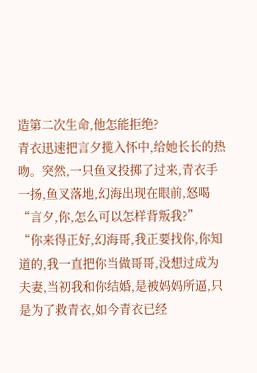造第二次生命,他怎能拒绝?
青衣迅速把言夕揽入怀中,给她长长的热吻。突然,一只鱼叉投掷了过来,青衣手一扬,鱼叉落地,幻海出现在眼前,怒喝“言夕,你,怎么可以怎样背叛我?”
“你来得正好,幻海哥,我正要找你,你知道的,我一直把你当做哥哥,没想过成为夫妻,当初我和你结婚,是被妈妈所逼,只是为了救青衣,如今青衣已经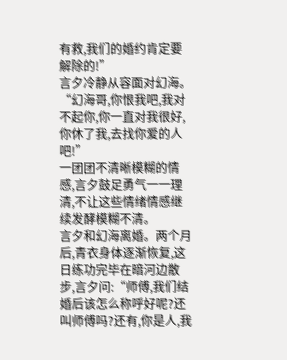有救,我们的婚约肯定要解除的!”
言夕冷静从容面对幻海。“幻海哥,你恨我吧,我对不起你,你一直对我很好,你休了我,去找你爱的人吧!”
一团团不清晰模糊的情感,言夕鼓足勇气一一理清,不让这些情绪情感继续发酵模糊不清。
言夕和幻海离婚。两个月后,青衣身体逐渐恢复,这日练功完毕在暗河边散步,言夕问:“师傅,我们结婚后该怎么称呼好呢?还叫师傅吗?还有,你是人,我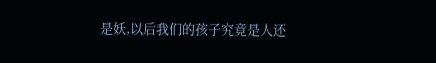是妖,以后我们的孩子究竟是人还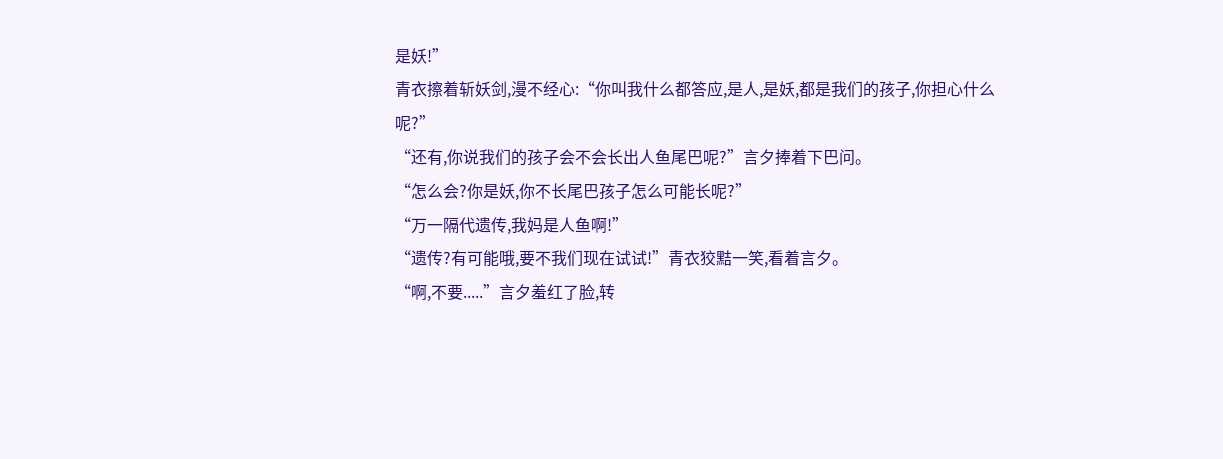是妖!”
青衣擦着斩妖剑,漫不经心:“你叫我什么都答应,是人,是妖,都是我们的孩子,你担心什么呢?”
“还有,你说我们的孩子会不会长出人鱼尾巴呢?”言夕捧着下巴问。
“怎么会?你是妖,你不长尾巴孩子怎么可能长呢?”
“万一隔代遗传,我妈是人鱼啊!”
“遗传?有可能哦,要不我们现在试试!”青衣狡黠一笑,看着言夕。
“啊,不要.....”言夕羞红了脸,转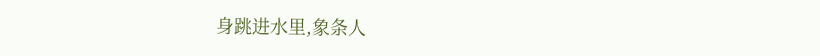身跳进水里,象条人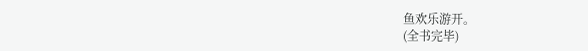鱼欢乐游开。
(全书完毕)